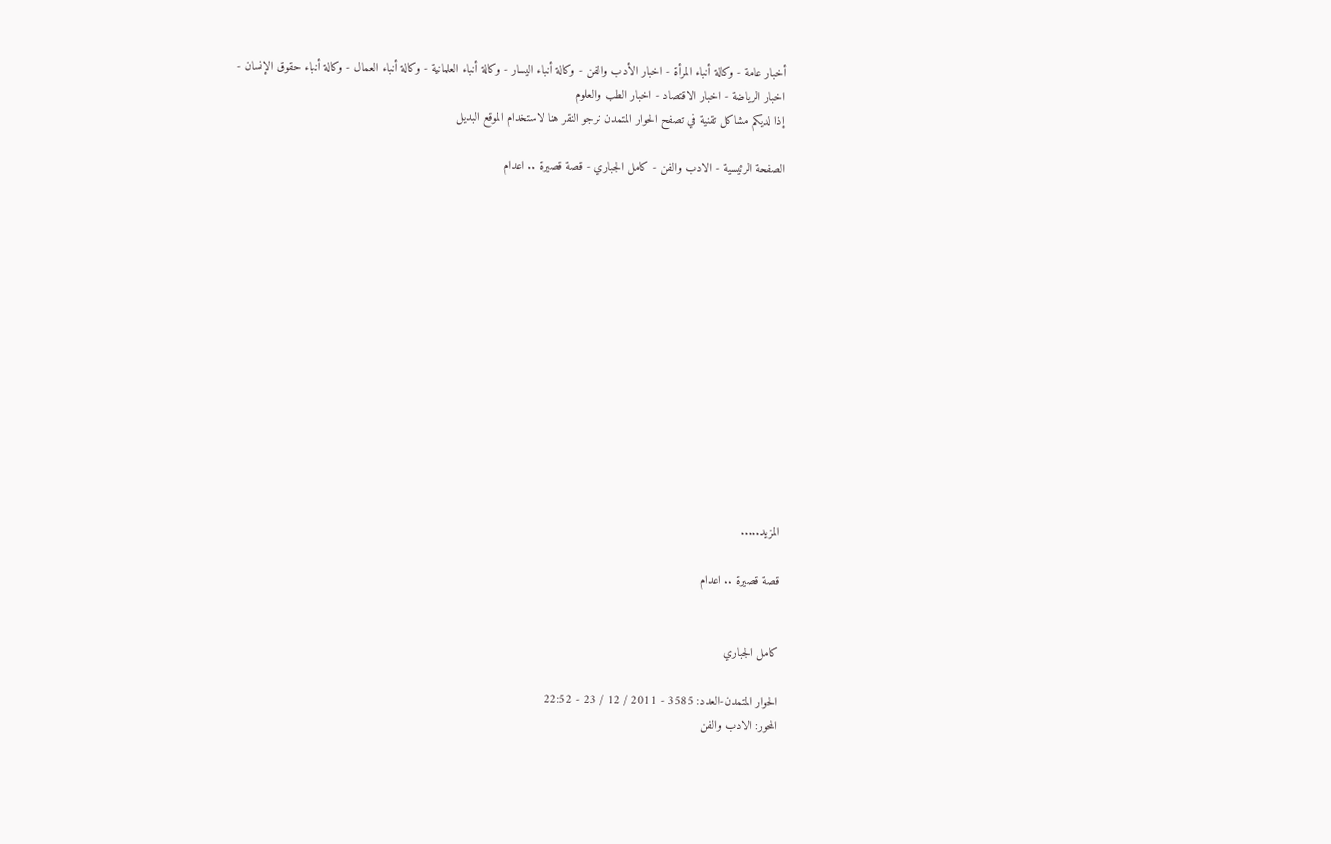أخبار عامة - وكالة أنباء المرأة - اخبار الأدب والفن - وكالة أنباء اليسار - وكالة أنباء العلمانية - وكالة أنباء العمال - وكالة أنباء حقوق الإنسان - اخبار الرياضة - اخبار الاقتصاد - اخبار الطب والعلوم
إذا لديكم مشاكل تقنية في تصفح الحوار المتمدن نرجو النقر هنا لاستخدام الموقع البديل

الصفحة الرئيسية - الادب والفن - كامل الجباري - قصة قصيرة .. اعدام














المزيد.....

قصة قصيرة .. اعدام


كامل الجباري

الحوار المتمدن-العدد: 3585 - 2011 / 12 / 23 - 22:52
المحور: الادب والفن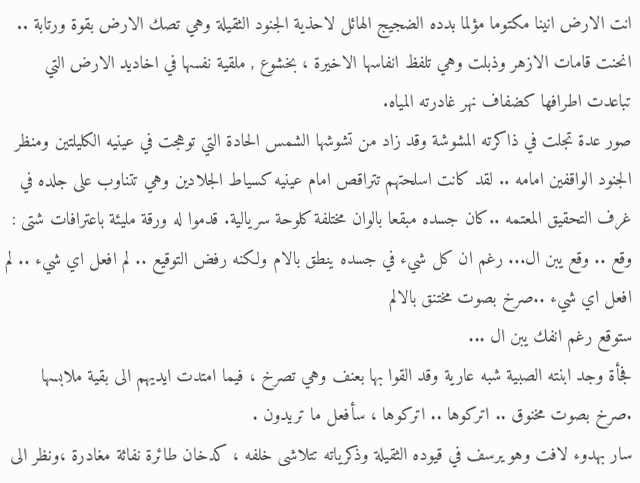انت الارض انينا مكتوما مؤلما بدده الضجيج الهائل لاحذية الجنود الثقيلة وهي تصك الارض بقوة ورتابة .. انحنت قامات الازهر وذبلت وهي تلفظ انفاسها الاخيرة ، بخشوع , ملقية نفسها في اخاديد الارض التي تباعدت اطرافها كضفاف نهر غادرته المياه.
صور عدة تجلت في ذاكرته المشوشة وقد زاد من تشوشها الشمس الحادة التي توهجت في عينيه الكليلتين ومنظر الجنود الواقفين امامه .. لقد كانت اسلحتهم تتراقص امام عينيه كسياط الجلادين وهي تتناوب على جلده في غرف التحقيق المعتمه ..كان جسده مبقعا بالوان مختلفة كلوحة سريالية. قدموا له ورقة مليئة باعترافات شتى : وقع .. وقع يبن ال... رغم ان كل شيء في جسده ينطق بالام ولكنه رفض التوقيع .. لم افعل اي شيء .. لم افعل اي شيء ..صرخ بصوت مختنق بالالم
ستوقع رغم انفك يبن ال ...
فجأة وجد ابنته الصبية شبه عارية وقد القوا بها بعنف وهي تصرخ ، فيما امتدت ايديهم الى بقية ملابسها .صرخ بصوت مخنوق .. اتركوها .. اتركوها ، سأفعل ما تريدون .
سار بهدوء لافت وهو يرسف في قيوده الثقيلة وذكرياته تتلاشى خلفه ، كدخان طائرة نفاثة مغادرة ،ونظر الى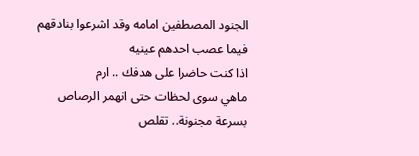الجنود المصطفين امامه وقد اشرعوا بنادقهم فيما عصب احدهم عينيه
اذا كنت حاضرا على هدفك .. ارم
ماهي سوى لحظات حتى انهمر الرصاص بسرعة مجنونة.. تقلص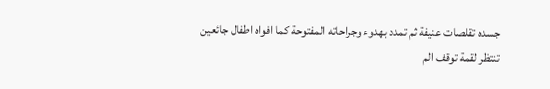جسده تقلصات عنيفة ثم تمدد بهدوء وجراحاته المفتوحة كما افواه اطفال جائعين تنتظر لقمة توقف الم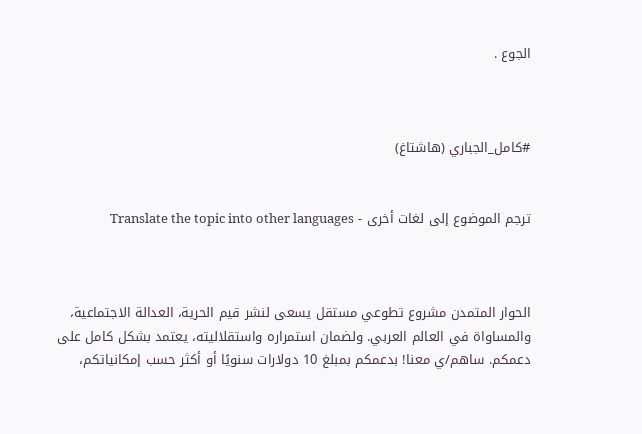الجوع .



#كامل_الجباري (هاشتاغ)


ترجم الموضوع إلى لغات أخرى - Translate the topic into other languages



الحوار المتمدن مشروع تطوعي مستقل يسعى لنشر قيم الحرية، العدالة الاجتماعية، والمساواة في العالم العربي. ولضمان استمراره واستقلاليته، يعتمد بشكل كامل على دعمكم. ساهم/ي معنا! بدعمكم بمبلغ 10 دولارات سنويًا أو أكثر حسب إمكانياتكم،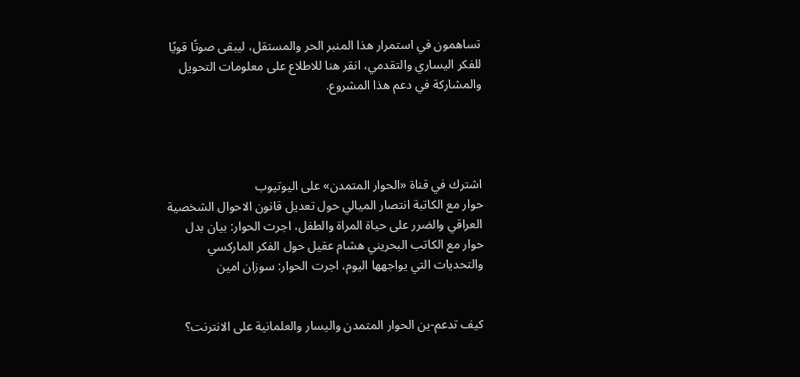تساهمون في استمرار هذا المنبر الحر والمستقل، ليبقى صوتًا قويًا للفكر اليساري والتقدمي، انقر هنا للاطلاع على معلومات التحويل والمشاركة في دعم هذا المشروع.




اشترك في قناة «الحوار المتمدن» على اليوتيوب
حوار مع الكاتبة انتصار الميالي حول تعديل قانون الاحوال الشخصية العراقي والضرر على حياة المراة والطفل، اجرت الحوار: بيان بدل
حوار مع الكاتب البحريني هشام عقيل حول الفكر الماركسي والتحديات التي يواجهها اليوم، اجرت الحوار: سوزان امين


كيف تدعم-ين الحوار المتمدن واليسار والعلمانية على الانترنت؟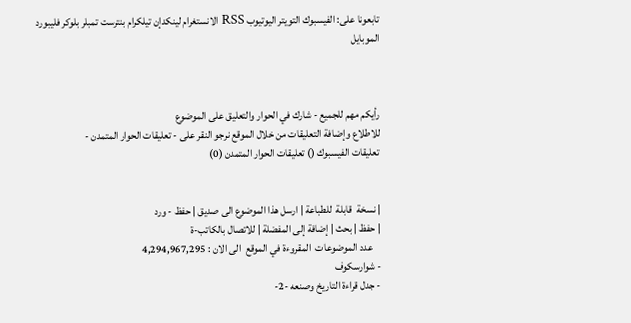تابعونا على: الفيسبوك التويتر اليوتيوب RSS الانستغرام لينكدإن تيلكرام بنترست تمبلر بلوكر فليبورد الموبايل



رأيكم مهم للجميع - شارك في الحوار والتعليق على الموضوع
للاطلاع وإضافة التعليقات من خلال الموقع نرجو النقر على - تعليقات الحوار المتمدن -
تعليقات الفيسبوك () تعليقات الحوار المتمدن (0)


| نسخة  قابلة  للطباعة | ارسل هذا الموضوع الى صديق | حفظ - ورد
| حفظ | بحث | إضافة إلى المفضلة | للاتصال بالكاتب-ة
    عدد الموضوعات  المقروءة في الموقع  الى الان : 4,294,967,295
- شوارسكوف
- جدل قراءة التاريخ وصنعه -2-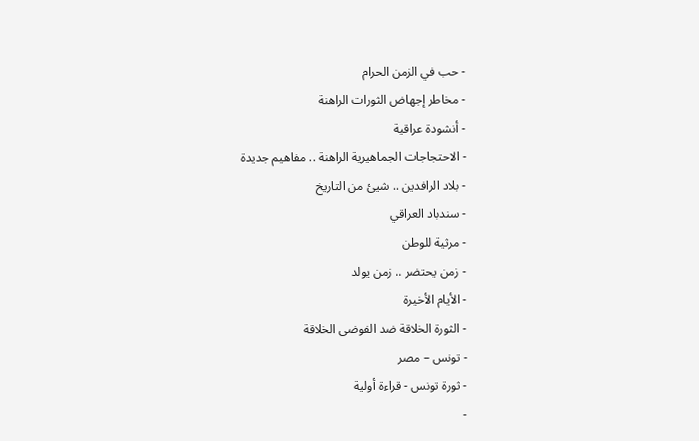- حب في الزمن الحرام
- مخاطر إجهاض الثورات الراهنة
- أنشودة عراقية
- الاحتجاجات الجماهيرية الراهنة .. مفاهيم جديدة
- بلاد الرافدين .. شيئ من التاريخ
- سندباد العراقي
- مرثية للوطن
- زمن يحتضر .. زمن يولد
- الأيام الأخيرة
- الثورة الخلاقة ضد الفوضى الخلاقة
- تونس – مصر
- ثورة تونس - قراءة أولية
-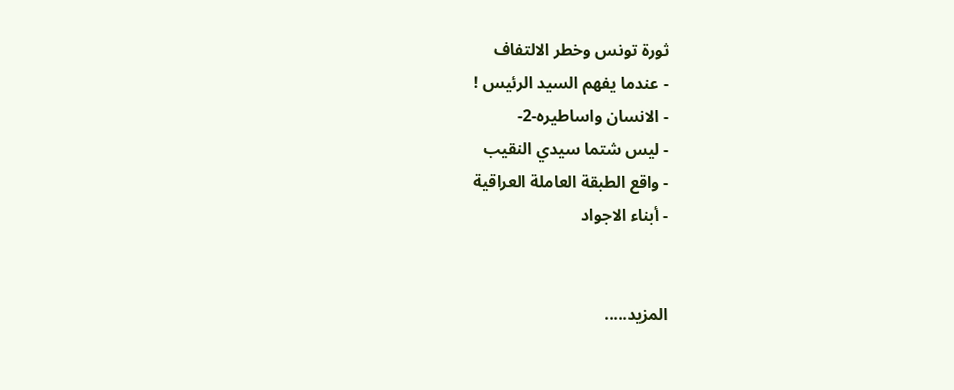ثورة تونس وخطر الالتفاف
- عندما يفهم السيد الرئيس !
- الانسان واساطيره-2-
- ليس شتما سيدي النقيب
- واقع الطبقة العاملة العراقية
- أبناء الاجواد


المزيد.....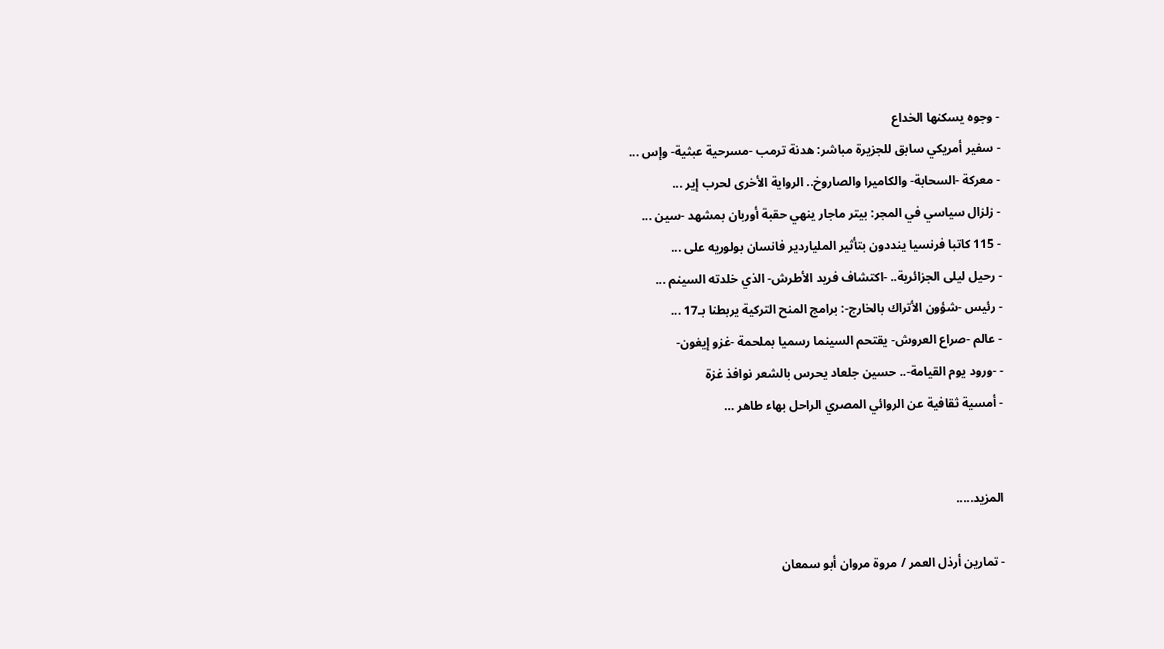- وجوه يسكنها الخداع
- سفير أمريكي سابق للجزيرة مباشر: هدنة ترمب -مسرحية عبثية- وإس ...
- معركة -السحابة- والكاميرا والصاروخ.. الرواية الأخرى لحرب إير ...
- زلزال سياسي في المجر: بيتر ماجار ينهي حقبة أوربان بمشهد -سين ...
- 115 كاتبا فرنسيا ينددون بتأثير الملياردير فانسان بولوريه على ...
- رحيل ليلى الجزائرية.. -اكتشاف فريد الأطرش- الذي خلدته السينم ...
- رئيس -شؤون الأتراك بالخارج-: برامج المنح التركية يربطنا بـ17 ...
- عالم -صراع العروش- يقتحم السينما رسميا بملحمة -غزو إيغون-
- -ورود يوم القيامة-.. حسين جلعاد يحرس بالشعر نوافذ غزة
- أمسية ثقافية عن الروائي المصري الراحل بهاء طاهر …


المزيد.....

- تمارين أرذل العمر / مروة مروان أبو سمعان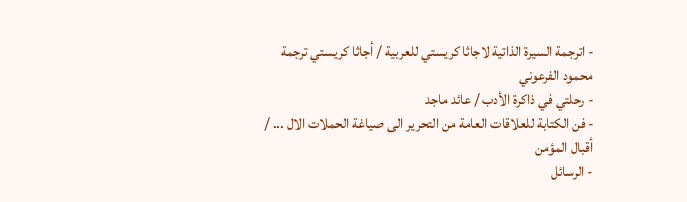- اترجمة السيرة الذاتية لاجاثا كريستي للعربية / أجاثا كريستي ترجمة محمود الفرعوني
- رحلتي في ذاكرة الأدب / عائد ماجد
- فن الكتابة للعلاقات العامة من التحرير الى صياغة الحملات الال ... / أقبال المؤمن
- الرسائل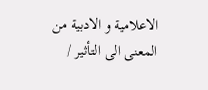الاعلامية و الادبية من المعنى الى التأثير /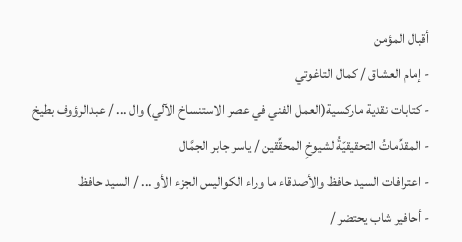أقبال المؤمن
- إمام العشاق / كمال التاغوتي
- كتابات نقدية ماركسية(العمل الفني في عصر الاستنساخ الآلي) وال ... / عبدالرؤوف بطيخ
- المقدِّماتُ التحقيقيّةُ لشيوخِ المحقِّقين / ياسر جابر الجمَّال
- اعترافات السيد حافظ والأصدقاء ما وراء الكواليس الجزء الأو ... / السيد حافظ
- أحافير شاب يحتضر /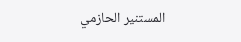المستنير الحازمي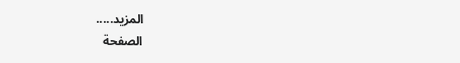المزيد.....
الصفحة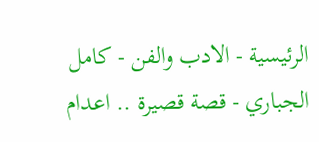الرئيسية - الادب والفن - كامل الجباري - قصة قصيرة .. اعدام